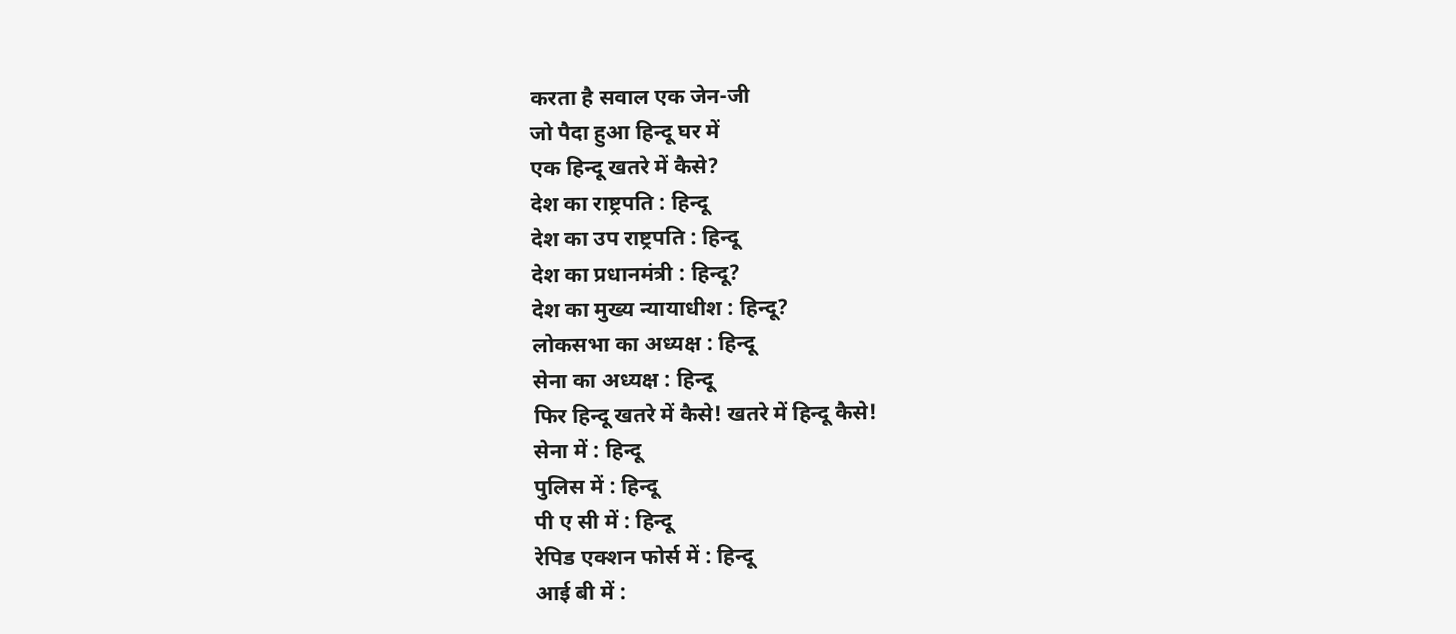करता है सवाल एक जेन-जी
जो पैदा हुआ हिन्दू घर में
एक हिन्दू खतरे में कैसे?
देश का राष्ट्रपति : हिन्दू
देश का उप राष्ट्रपति : हिन्दू
देश का प्रधानमंत्री : हिन्दू?
देश का मुख्य न्यायाधीश : हिन्दू?
लोकसभा का अध्यक्ष : हिन्दू
सेना का अध्यक्ष : हिन्दू
फिर हिन्दू खतरे में कैसे! खतरे में हिन्दू कैसे!
सेना में : हिन्दू
पुलिस में : हिन्दू
पी ए सी में : हिन्दू
रेपिड एक्शन फोर्स में : हिन्दू
आई बी में :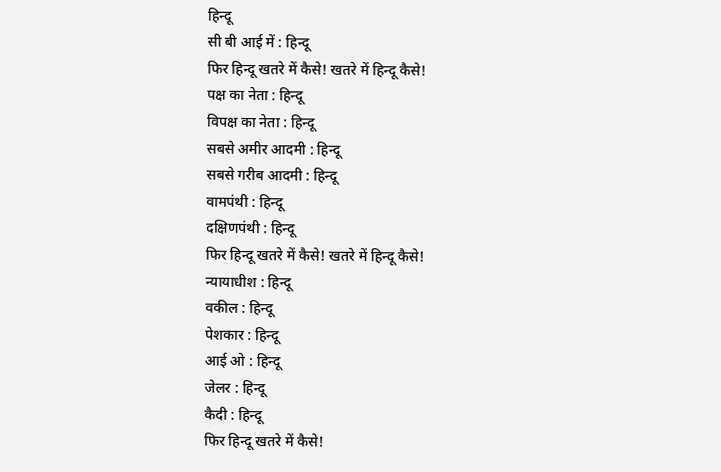हिन्दू
सी बी आई में : हिन्दू
फिर हिन्दू खतरे में कैसे! खतरे में हिन्दू कैसे!
पक्ष का नेता : हिन्दू
विपक्ष का नेता : हिन्दू
सबसे अमीर आदमी : हिन्दू
सबसे गरीब आदमी : हिन्दू
वामपंथी : हिन्दू
दक्षिणपंथी : हिन्दू
फिर हिन्दू खतरे में कैसे! खतरे में हिन्दू कैसे!
न्यायाधीश : हिन्दू
वकील : हिन्दू
पेशकार : हिन्दू
आई ओ : हिन्दू
जेलर : हिन्दू
कैदी : हिन्दू
फिर हिन्दू खतरे में कैसे!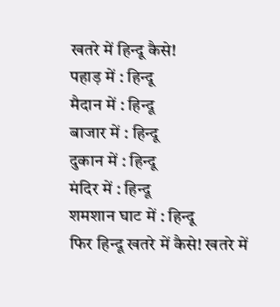खतरे में हिन्दू कैसे!
पहाड़ में : हिन्दू
मैदान में : हिन्दू
बाजार में : हिन्दू
दुकान में : हिन्दू
मंदिर में : हिन्दू
शमशान घाट में : हिन्दू
फिर हिन्दू खतरे में कैसे! खतरे में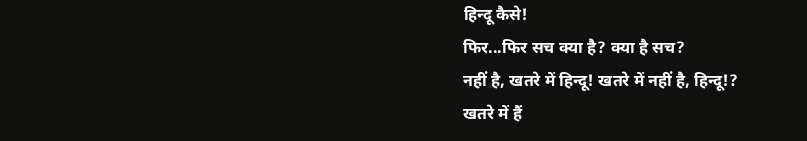हिन्दू कैसे!
फिर...फिर सच क्या है? क्या है सच?
नहीं है, खतरे में हिन्दू! खतरे में नहीं है, हिन्दू!?
खतरे में हैं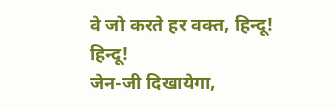वे जो करते हर वक्त, हिन्दू! हिन्दू!
जेन-जी दिखायेगा,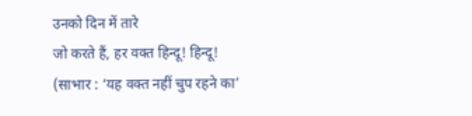उनको दिन में तारे
जो करते हैं, हर वक्त हिन्दू! हिन्दू!
(साभार : ‘यह वक्त नहीं चुप रहने का’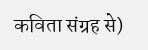कविता संग्रह से)